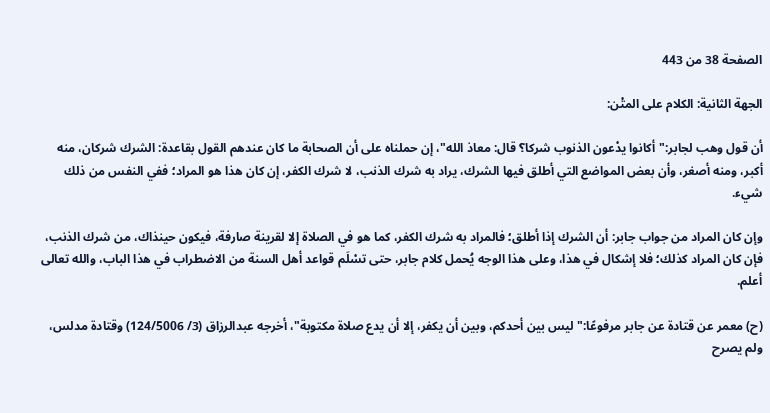الصفحة 38 من 443

الجهة الثانية: الكلام على المتْن:

أن قول وهب لجابر:"أكانوا يدْعون الذنوب شركا؟ قال: معاذ الله"، إن حملناه على أن الصحابة ما كان عندهم القول بقاعدة: الشرك شركان، منه أكبر، ومنه أصغر، وأن بعض المواضع التي أطلق فيها الشرك، يراد به شرك الذنب، لا شرك الكفر، إن كان هذا هو المراد؛ ففي النفس من ذلك شيء.

وإن كان المراد من جواب جابر: أن الشرك إذا أطلق؛ فالمراد به شرك الكفر، كما هو في الصلاة إلا لقرينة صارفة، فيكون حينذاك، من شرك الذنب، فإن كان المراد كذلك؛ فلا إشكال في هذا، وعلى هذا الوجه يُحمل كلام جابر، حتى تسْلَم قواعد أهل السنة من الاضطراب في هذا الباب، والله تعالى أعلم.

(ح) معمر عن قتادة عن جابر مرفوعًا:"ليس بين أحدكم، وبين أن يكفر، إلا أن يدع صلاة مكتوبة"، أخرجه عبدالرزاق (3/ 124/5006) وقتادة مدلس، ولم يصرح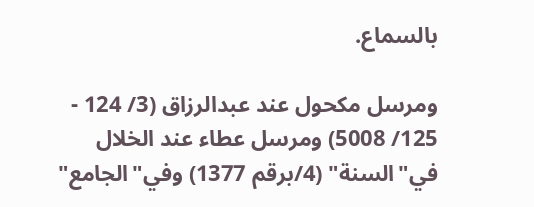بالسماع.

ومرسل مكحول عند عبدالرزاق (3/ 124 - 125/ 5008) ومرسل عطاء عند الخلال في"السنة" (4/برقم 1377) وفي"الجامع"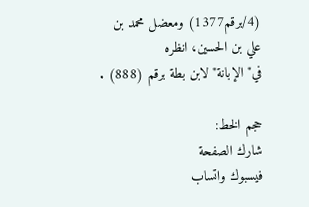(4/برقم1377) ومعضل محمد بن علي بن الحسين، انظره في"الإبانة"لابن بطة برقم (888) .

حجم الخط:
شارك الصفحة
فيسبوك واتساب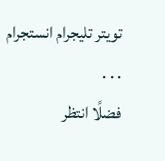تويتر تليجرام انستجرام
. . .
فضلًا انتظر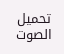تحميل الصوت